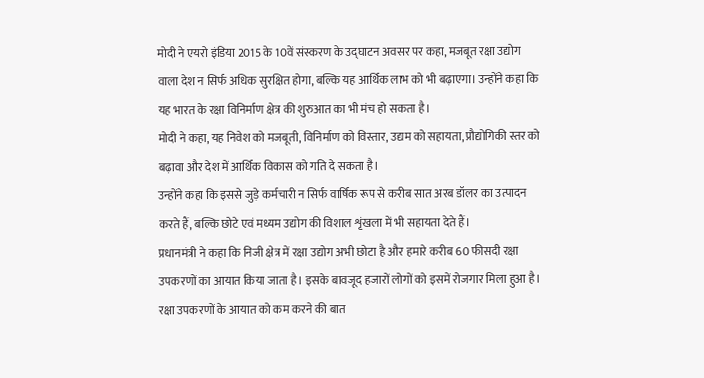मोदी ने एयरो इंडिया 2015 के 10वें संस्करण के उद्घाटन अवसर पर कहा, मजबूत रक्षा उद्योग वाला देश न सिर्फ अधिक सुरक्षित होगा, बल्कि यह आर्थिक लाभ को भी बढ़ाएगा। उन्होंने कहा कि यह भारत के रक्षा विनिर्माण क्षेत्र की शुरुआत का भी मंच हो सकता है।
मोदी ने कहा, यह निवेश को मजबूती, विनिर्माण को विस्तार, उद्यम को सहायता, प्रौद्योगिकी स्तर को बढ़ावा और देश में आर्थिक विकास को गति दे सकता है।
उन्होंने कहा कि इससे जुड़े कर्मचारी न सिर्फ वार्षिक रूप से करीब सात अरब डॉलर का उत्पादन करते हैं, बल्कि छोटे एवं मध्यम उद्योग की विशाल शृंखला में भी सहायता देते हैं।
प्रधानमंत्री ने कहा कि निजी क्षेत्र में रक्षा उद्योग अभी छोटा है और हमारे करीब 60 फीसदी रक्षा उपकरणों का आयात किया जाता है। इसके बावजूद हजारों लोगों को इसमें रोजगार मिला हुआ है।
रक्षा उपकरणों के आयात को कम करने की बात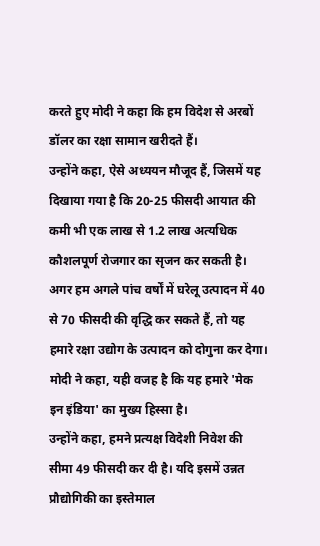करते हुए मोदी ने कहा कि हम विदेश से अरबों डॉलर का रक्षा सामान खरीदते हैं।
उन्होंने कहा, ऐसे अध्ययन मौजूद हैं, जिसमें यह दिखाया गया है कि 20-25 फीसदी आयात की कमी भी एक लाख से 1.2 लाख अत्यधिक कौशलपूर्ण रोजगार का सृजन कर सकती है। अगर हम अगले पांच वर्षों में घरेलू उत्पादन में 40 से 70 फीसदी की वृद्धि कर सकते हैं, तो यह हमारे रक्षा उद्योग के उत्पादन को दोगुना कर देगा।
मोदी ने कहा, यही वजह है कि यह हमारे 'मेक इन इंडिया' का मुख्य हिस्सा है।
उन्होंने कहा, हमने प्रत्यक्ष विदेशी निवेश की सीमा 49 फीसदी कर दी है। यदि इसमें उन्नत प्रौद्योगिकी का इस्तेमाल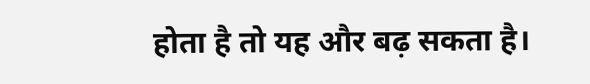होता है तो यह और बढ़ सकता है।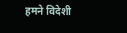हमने विदेशी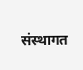संस्थागत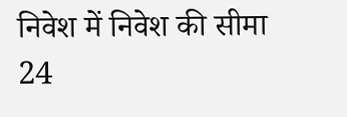निवेश में निवेश की सीमा 24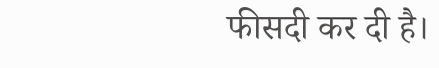फीसदी कर दी है।